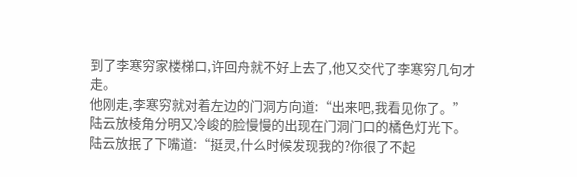到了李寒穷家楼梯口,许回舟就不好上去了,他又交代了李寒穷几句才走。
他刚走,李寒穷就对着左边的门洞方向道:“出来吧,我看见你了。”
陆云放棱角分明又冷峻的脸慢慢的出现在门洞门口的橘色灯光下。
陆云放抿了下嘴道:“挺灵,什么时候发现我的?你很了不起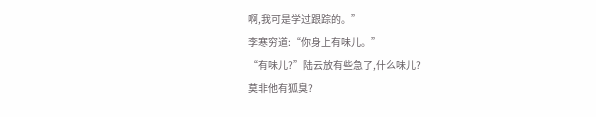啊,我可是学过跟踪的。”
李寒穷道:“你身上有味儿。”
“有味儿?”陆云放有些急了,什么味儿?
莫非他有狐臭?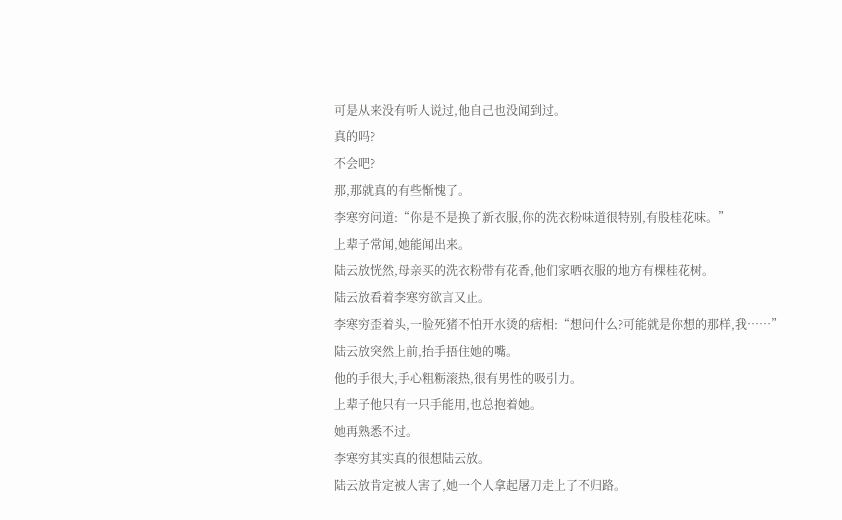可是从来没有听人说过,他自己也没闻到过。
真的吗?
不会吧?
那,那就真的有些惭愧了。
李寒穷问道:“你是不是换了新衣服,你的洗衣粉味道很特别,有股桂花味。”
上辈子常闻,她能闻出来。
陆云放恍然,母亲买的洗衣粉带有花香,他们家晒衣服的地方有棵桂花树。
陆云放看着李寒穷欲言又止。
李寒穷歪着头,一脸死猪不怕开水烫的痞相:“想问什么?可能就是你想的那样,我……”
陆云放突然上前,抬手捂住她的嘴。
他的手很大,手心粗粝滚热,很有男性的吸引力。
上辈子他只有一只手能用,也总抱着她。
她再熟悉不过。
李寒穷其实真的很想陆云放。
陆云放肯定被人害了,她一个人拿起屠刀走上了不归路。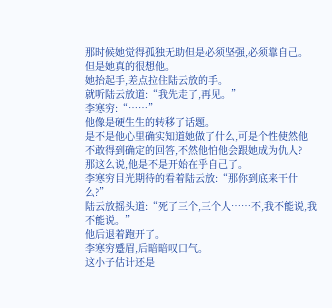那时候她觉得孤独无助但是必须坚强,必须靠自己。
但是她真的很想他。
她抬起手,差点拉住陆云放的手。
就听陆云放道:“我先走了,再见。”
李寒穷:“……”
他像是硬生生的转移了话题。
是不是他心里确实知道她做了什么,可是个性使然他不敢得到确定的回答,不然他怕他会跟她成为仇人?
那这么说,他是不是开始在乎自己了。
李寒穷目光期待的看着陆云放:“那你到底来干什么?”
陆云放摇头道:“死了三个,三个人……不,我不能说,我不能说。”
他后退着跑开了。
李寒穷蹙眉,后暗暗叹口气。
这小子估计还是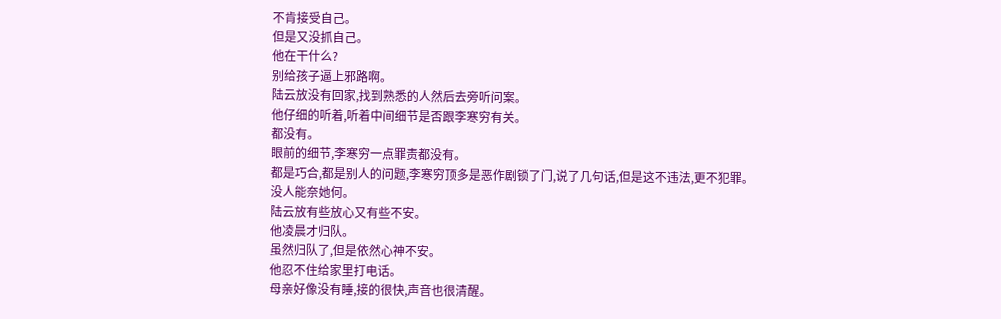不肯接受自己。
但是又没抓自己。
他在干什么?
别给孩子逼上邪路啊。
陆云放没有回家,找到熟悉的人然后去旁听问案。
他仔细的听着,听着中间细节是否跟李寒穷有关。
都没有。
眼前的细节,李寒穷一点罪责都没有。
都是巧合,都是别人的问题,李寒穷顶多是恶作剧锁了门,说了几句话,但是这不违法,更不犯罪。
没人能奈她何。
陆云放有些放心又有些不安。
他凌晨才归队。
虽然归队了,但是依然心神不安。
他忍不住给家里打电话。
母亲好像没有睡,接的很快,声音也很清醒。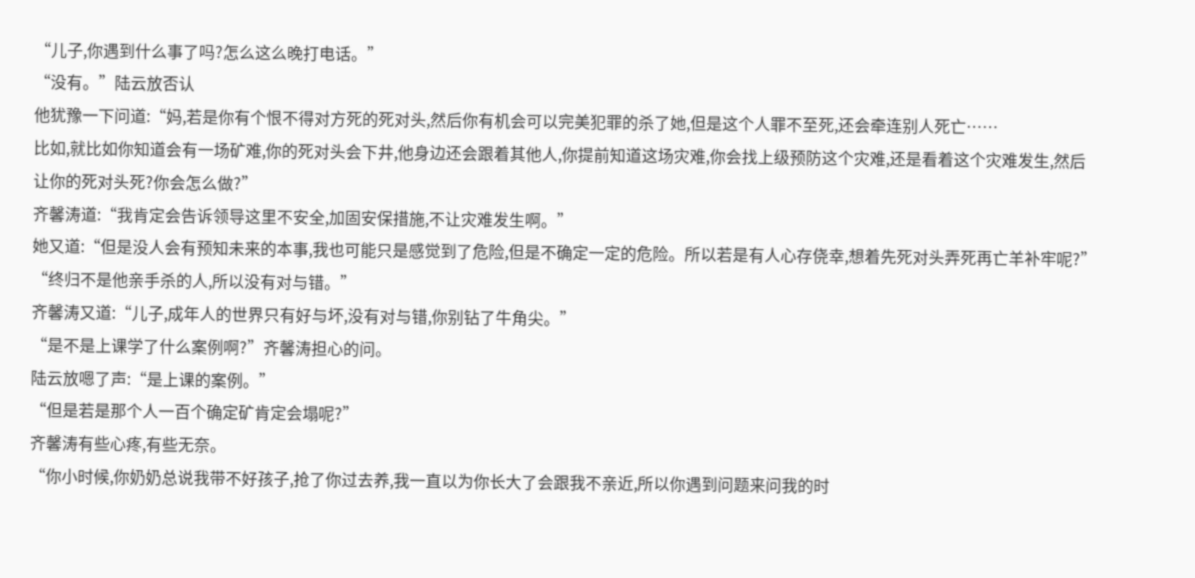“儿子,你遇到什么事了吗?怎么这么晚打电话。”
“没有。”陆云放否认
他犹豫一下问道:“妈,若是你有个恨不得对方死的死对头,然后你有机会可以完美犯罪的杀了她,但是这个人罪不至死,还会牵连别人死亡……
比如,就比如你知道会有一场矿难,你的死对头会下井,他身边还会跟着其他人,你提前知道这场灾难,你会找上级预防这个灾难,还是看着这个灾难发生,然后让你的死对头死?你会怎么做?”
齐馨涛道:“我肯定会告诉领导这里不安全,加固安保措施,不让灾难发生啊。”
她又道:“但是没人会有预知未来的本事,我也可能只是感觉到了危险,但是不确定一定的危险。所以若是有人心存侥幸,想着先死对头弄死再亡羊补牢呢?”
“终归不是他亲手杀的人,所以没有对与错。”
齐馨涛又道:“儿子,成年人的世界只有好与坏,没有对与错,你别钻了牛角尖。”
“是不是上课学了什么案例啊?”齐馨涛担心的问。
陆云放嗯了声:“是上课的案例。”
“但是若是那个人一百个确定矿肯定会塌呢?”
齐馨涛有些心疼,有些无奈。
“你小时候,你奶奶总说我带不好孩子,抢了你过去养,我一直以为你长大了会跟我不亲近,所以你遇到问题来问我的时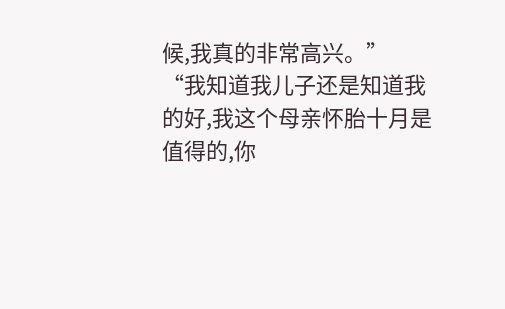候,我真的非常高兴。”
“我知道我儿子还是知道我的好,我这个母亲怀胎十月是值得的,你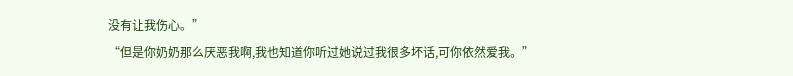没有让我伤心。”
“但是你奶奶那么厌恶我啊,我也知道你听过她说过我很多坏话,可你依然爱我。”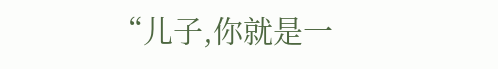“儿子,你就是一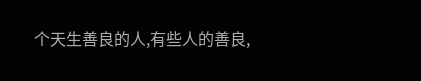个天生善良的人,有些人的善良,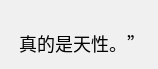真的是天性。”